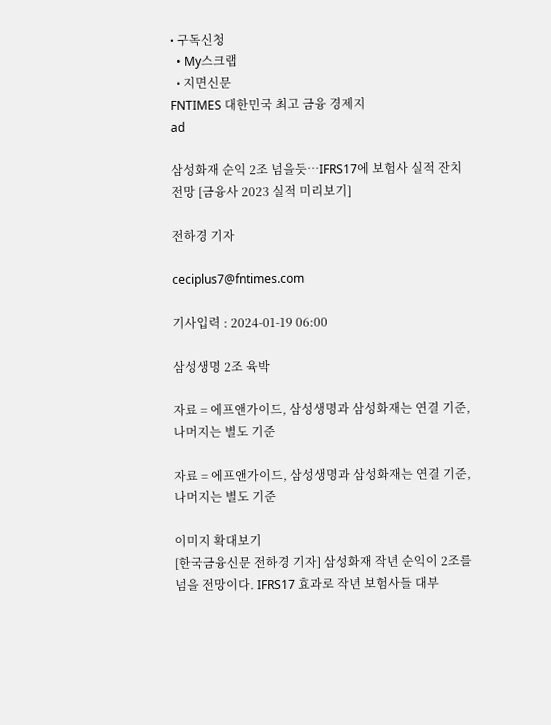• 구독신청
  • My스크랩
  • 지면신문
FNTIMES 대한민국 최고 금융 경제지
ad

삼성화재 순익 2조 넘을듯…IFRS17에 보험사 실적 잔치 전망 [금융사 2023 실적 미리보기]

전하경 기자

ceciplus7@fntimes.com

기사입력 : 2024-01-19 06:00

삼성생명 2조 육박

자료 = 에프앤가이드, 삼성생명과 삼성화재는 연결 기준, 나머지는 별도 기준

자료 = 에프앤가이드, 삼성생명과 삼성화재는 연결 기준, 나머지는 별도 기준

이미지 확대보기
[한국금융신문 전하경 기자] 삼성화재 작년 순익이 2조를 넘을 전망이다. IFRS17 효과로 작년 보험사들 대부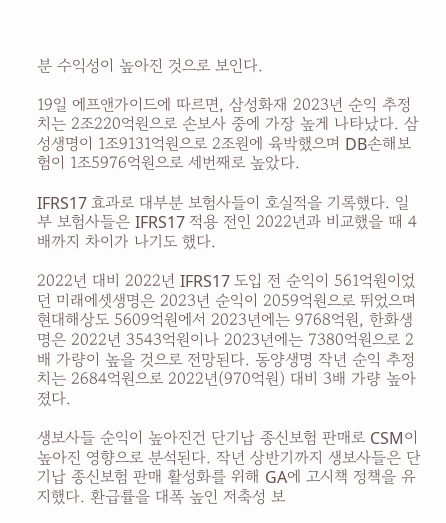분 수익성이 높아진 것으로 보인다.

19일 에프앤가이드에 따르면, 삼성화재 2023년 순익 추정치는 2조220억원으로 손보사 중에 가장 높게 나타났다. 삼성생명이 1조9131억원으로 2조원에 육박했으며 DB손해보험이 1조5976억원으로 세번째로 높았다.

IFRS17 효과로 대부분 보험사들이 호실적을 기록했다. 일부 보험사들은 IFRS17 적용 전인 2022년과 비교했을 때 4배까지 차이가 나기도 했다.

2022년 대비 2022년 IFRS17 도입 전 순익이 561억원이었던 미래에셋생명은 2023년 순익이 2059억원으로 뛰었으며 현대해상도 5609억원에서 2023년에는 9768억원, 한화생명은 2022년 3543억원이나 2023년에는 7380억원으로 2배 가량이 높을 것으로 전망된다. 동양생명 작년 순익 추정치는 2684억원으로 2022년(970억원) 대비 3배 가량 높아졌다.

생보사들 순익이 높아진건 단기납 종신보험 판매로 CSM이 높아진 영향으로 분석된다. 작년 상반기까지 생보사들은 단기납 종신보험 판매 활성화를 위해 GA에 고시책 정책을 유지했다. 환급률을 대폭 높인 저축성 보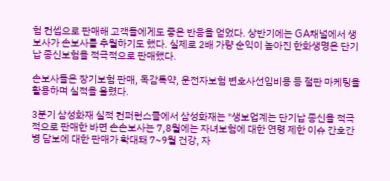험 컨셉으로 판매해 고객들에게도 좋은 반응을 얻었다. 상반기에는 GA채널에서 생보사가 손보사를 추월하기도 했다. 실제로 2배 가량 순익이 높아진 한화생명은 단기납 종신보험을 적극적으로 판매했다.

손보사들은 장기보험 판매, 독감특약, 운전자보험 변호사선임비용 등 절판 마케팅을 활용하며 실적을 올렸다.

3분기 삼성화재 실적 컨퍼런스콜에서 삼성화재는 "생보업계는 단기납 종신을 적극적으로 판매한 바면 손손보사는 7,8월에는 자녀보험에 대한 연령 제한 이슈 간호간병 담보에 대한 판매가 확대돼 7~9월 건강, 자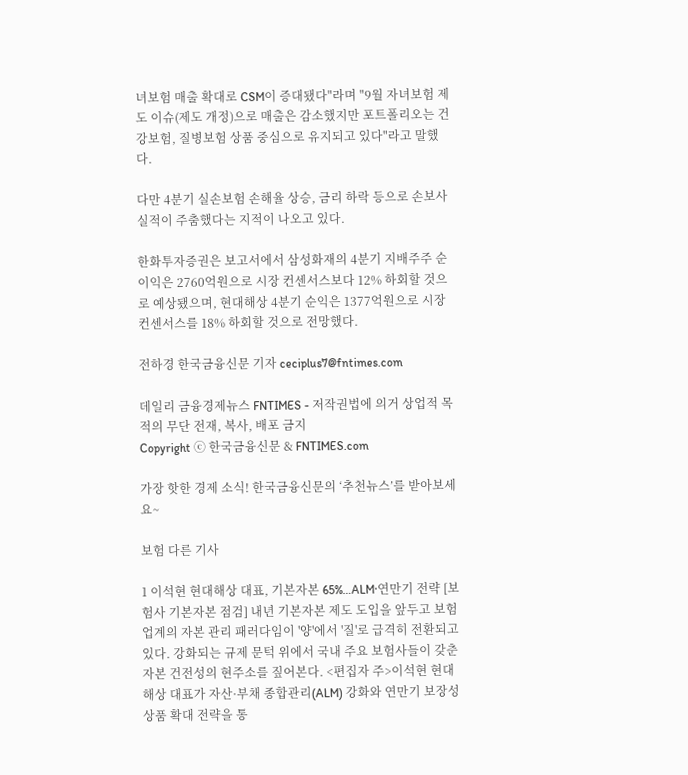녀보험 매출 확대로 CSM이 증대됐다"라며 "9월 자녀보험 제도 이슈(제도 개정)으로 매출은 감소했지만 포트폴리오는 건강보험, 질병보험 상품 중심으로 유지되고 있다"라고 말했다.

다만 4분기 실손보험 손해율 상승, 금리 하락 등으로 손보사 실적이 주춤했다는 지적이 나오고 있다.

한화투자증권은 보고서에서 삼성화재의 4분기 지배주주 순이익은 2760억원으로 시장 컨센서스보다 12% 하회할 것으로 예상됐으며, 현대해상 4분기 순익은 1377억원으로 시장 컨센서스를 18% 하회할 것으로 전망했다.

전하경 한국금융신문 기자 ceciplus7@fntimes.com

데일리 금융경제뉴스 FNTIMES - 저작권법에 의거 상업적 목적의 무단 전재, 복사, 배포 금지
Copyright ⓒ 한국금융신문 & FNTIMES.com

가장 핫한 경제 소식! 한국금융신문의 ‘추천뉴스’를 받아보세요~

보험 다른 기사

1 이석현 현대해상 대표, 기본자본 65%…ALM·연만기 전략 [보험사 기본자본 점검] 내년 기본자본 제도 도입을 앞두고 보험업계의 자본 관리 패러다임이 '양'에서 '질'로 급격히 전환되고 있다. 강화되는 규제 문턱 위에서 국내 주요 보험사들이 갖춘 자본 건전성의 현주소를 짚어본다. <편집자 주>이석현 현대해상 대표가 자산·부채 종합관리(ALM) 강화와 연만기 보장성 상품 확대 전략을 통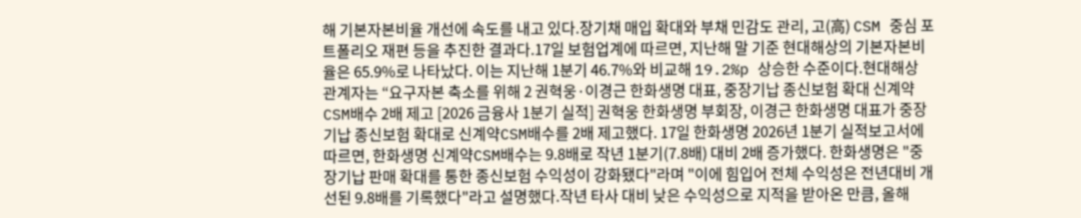해 기본자본비율 개선에 속도를 내고 있다.장기채 매입 확대와 부채 민감도 관리, 고(高) CSM 중심 포트폴리오 재편 등을 추진한 결과다.17일 보험업계에 따르면, 지난해 말 기준 현대해상의 기본자본비율은 65.9%로 나타났다. 이는 지난해 1분기 46.7%와 비교해 19.2%p 상승한 수준이다.현대해상 관계자는 “요구자본 축소를 위해 2 권혁웅·이경근 한화생명 대표, 중장기납 종신보험 확대 신계약CSM배수 2배 제고 [2026 금융사 1분기 실적] 권혁웅 한화생명 부회장, 이경근 한화생명 대표가 중장기납 종신보험 확대로 신계약CSM배수를 2배 제고했다. 17일 한화생명 2026년 1분기 실적보고서에 따르면, 한화생명 신계약CSM배수는 9.8배로 작년 1분기(7.8배) 대비 2배 증가했다. 한화생명은 "중장기납 판매 확대를 통한 종신보험 수익성이 강화됐다"라며 "이에 힘입어 전체 수익성은 전년대비 개선된 9.8배를 기록했다"라고 설명했다.작년 타사 대비 낮은 수익성으로 지적을 받아온 만큼, 올해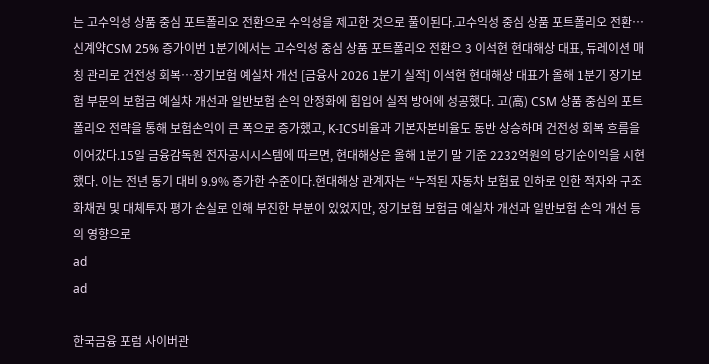는 고수익성 상품 중심 포트폴리오 전환으로 수익성을 제고한 것으로 풀이된다.고수익성 중심 상품 포트폴리오 전환…신계약CSM 25% 증가이번 1분기에서는 고수익성 중심 상품 포트폴리오 전환으 3 이석현 현대해상 대표, 듀레이션 매칭 관리로 건전성 회복…장기보험 예실차 개선 [금융사 2026 1분기 실적] 이석현 현대해상 대표가 올해 1분기 장기보험 부문의 보험금 예실차 개선과 일반보험 손익 안정화에 힘입어 실적 방어에 성공했다. 고(高) CSM 상품 중심의 포트폴리오 전략을 통해 보험손익이 큰 폭으로 증가했고, K-ICS비율과 기본자본비율도 동반 상승하며 건전성 회복 흐름을 이어갔다.15일 금융감독원 전자공시시스템에 따르면, 현대해상은 올해 1분기 말 기준 2232억원의 당기순이익을 시현했다. 이는 전년 동기 대비 9.9% 증가한 수준이다.현대해상 관계자는 “누적된 자동차 보험료 인하로 인한 적자와 구조화채권 및 대체투자 평가 손실로 인해 부진한 부분이 있었지만, 장기보험 보험금 예실차 개선과 일반보험 손익 개선 등의 영향으로
ad
ad

한국금융 포럼 사이버관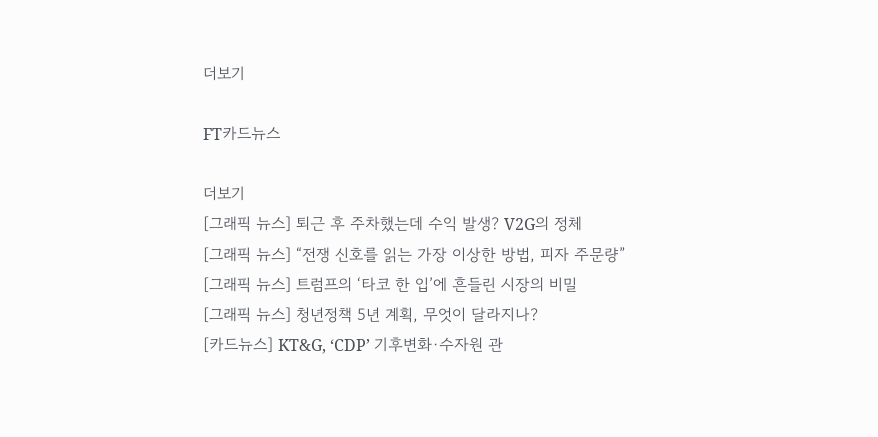더보기

FT카드뉴스

더보기
[그래픽 뉴스] 퇴근 후 주차했는데 수익 발생? V2G의 정체
[그래픽 뉴스] “전쟁 신호를 읽는 가장 이상한 방법, 피자 주문량”
[그래픽 뉴스] 트럼프의 ‘타코 한 입’에 흔들린 시장의 비밀
[그래픽 뉴스] 청년정책 5년 계획, 무엇이 달라지나?
[카드뉴스] KT&G, ‘CDP’ 기후변화·수자원 관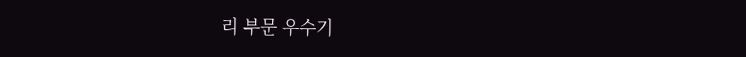리 부문 우수기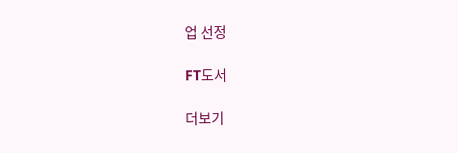업 선정

FT도서

더보기